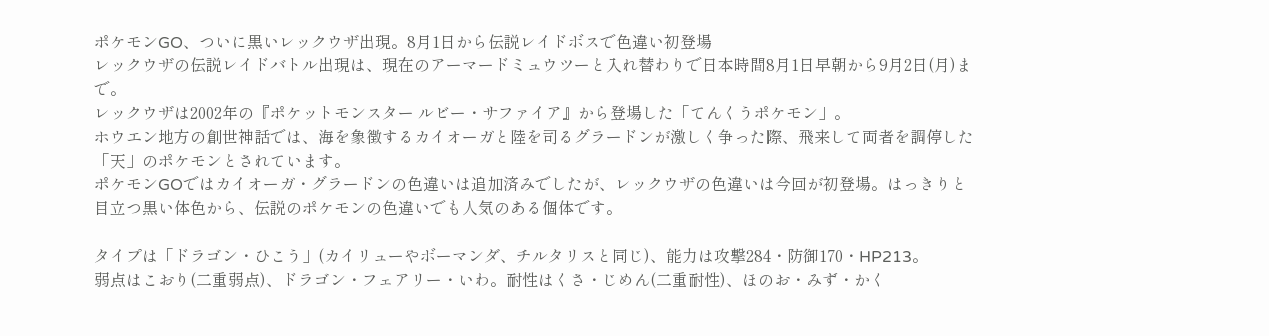ポケモンGO、ついに黒いレックウザ出現。8月1日から伝説レイドボスで色違い初登場
レックウザの伝説レイドバトル出現は、現在のアーマードミュウツーと入れ替わりで日本時間8月1日早朝から9月2日(月)まで。
レックウザは2002年の『ポケットモンスター ルビー・サファイア』から登場した「てんくうポケモン」。
ホウエン地方の創世神話では、海を象徴するカイオーガと陸を司るグラードンが激しく争った際、飛来して両者を調停した「天」のポケモンとされています。
ポケモンGOではカイオーガ・グラードンの色違いは追加済みでしたが、レックウザの色違いは今回が初登場。はっきりと目立つ黒い体色から、伝説のポケモンの色違いでも人気のある個体です。

タイプは「ドラゴン・ひこう」(カイリューやボーマンダ、チルタリスと同じ)、能力は攻撃284・防御170・HP213。
弱点はこおり(二重弱点)、ドラゴン・フェアリー・いわ。耐性はくさ・じめん(二重耐性)、ほのお・みず・かく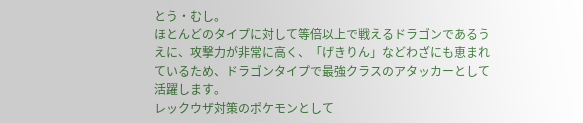とう・むし。
ほとんどのタイプに対して等倍以上で戦えるドラゴンであるうえに、攻撃力が非常に高く、「げきりん」などわざにも恵まれているため、ドラゴンタイプで最強クラスのアタッカーとして活躍します。
レックウザ対策のポケモンとして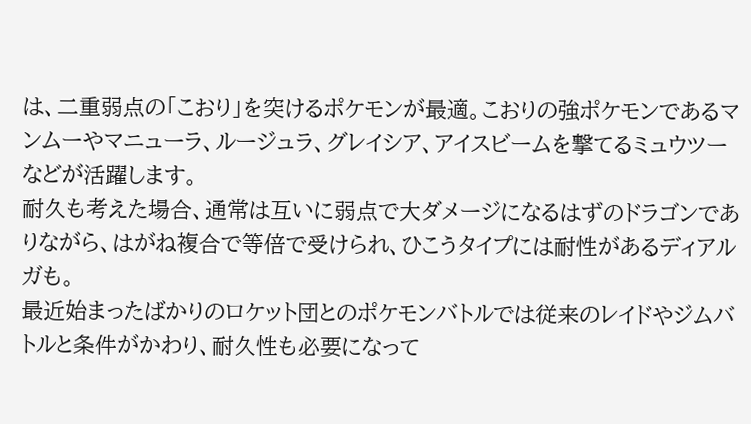は、二重弱点の「こおり」を突けるポケモンが最適。こおりの強ポケモンであるマンムーやマニューラ、ルージュラ、グレイシア、アイスビームを撃てるミュウツーなどが活躍します。
耐久も考えた場合、通常は互いに弱点で大ダメージになるはずのドラゴンでありながら、はがね複合で等倍で受けられ、ひこうタイプには耐性があるディアルガも。
最近始まったばかりのロケット団とのポケモンバトルでは従来のレイドやジムバトルと条件がかわり、耐久性も必要になって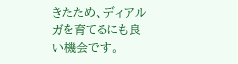きたため、ディアルガを育てるにも良い機会です。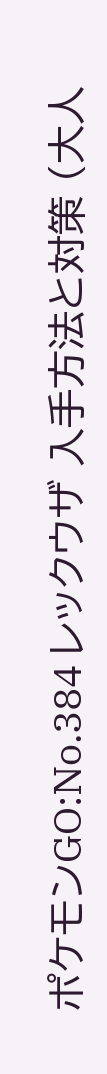ポケモンGO:No.384 レックウザ 入手方法と対策 (大人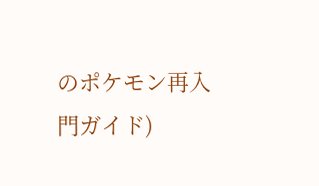のポケモン再入門ガイド)